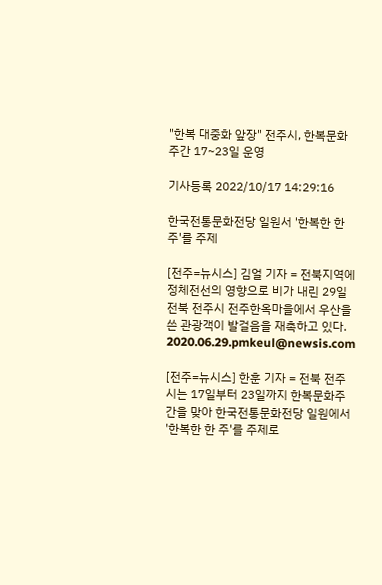"한복 대중화 앞장" 전주시, 한복문화주간 17~23일 운영

기사등록 2022/10/17 14:29:16

한국전통문화전당 일원서 '한복한 한 주'를 주제

[전주=뉴시스] 김얼 기자 = 전북지역에 정체전선의 영향으로 비가 내린 29일 전북 전주시 전주한옥마을에서 우산을 쓴 관광객이 발걸음을 재촉하고 있다. 2020.06.29.pmkeul@newsis.com

[전주=뉴시스] 한훈 기자 = 전북 전주시는 17일부터 23일까지 한복문화주간을 맞아 한국전통문화전당 일원에서 '한복한 한 주'를 주제로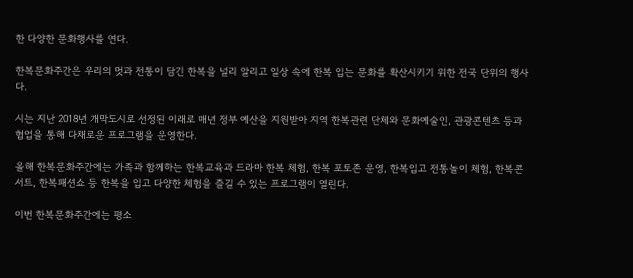한 다양한 문화행사를 연다.

한복문화주간은 우리의 멋과 전통이 담긴 한복을 널리 알리고 일상 속에 한복 입는 문화를 확산시키기 위한 전국 단위의 행사다.

시는 지난 2018년 개막도시로 선정된 이래로 매년 정부 예산을 지원받아 지역 한복관련 단체와 문화예술인, 관광콘텐츠 등과 협업을 통해 다채로운 프로그램을 운영한다.

올해 한복문화주간에는 가족과 함께하는 한복교육과 드라마 한복 체험, 한복 포토존 운영, 한복입고 전통놀이 체험, 한복콘서트, 한복패션쇼 등 한복을 입고 다양한 체험을 즐길 수 있는 프로그램이 열린다.

이번 한복문화주간에는 평소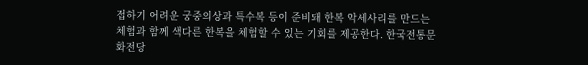접하기 어려운 궁중의상과 특수복 등이 준비돼 한복 악세사리를 만드는 체험과 함께 색다른 한복을 체험할 수 있는 기회를 제공한다. 한국전통문화전당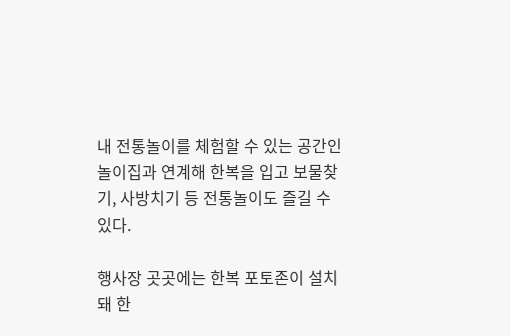내 전통놀이를 체험할 수 있는 공간인 놀이집과 연계해 한복을 입고 보물찾기, 사방치기 등 전통놀이도 즐길 수 있다.

행사장 곳곳에는 한복 포토존이 설치돼 한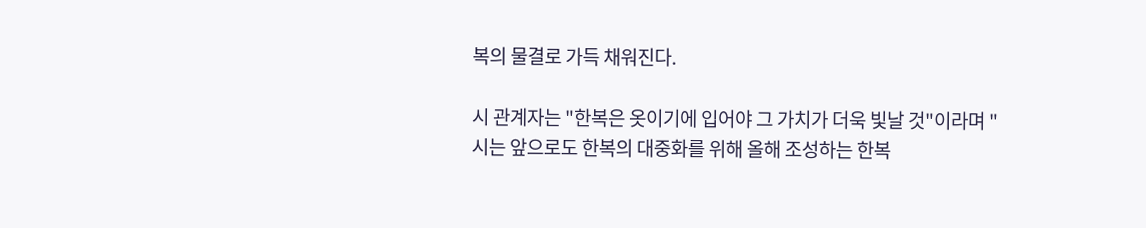복의 물결로 가득 채워진다.

시 관계자는 "한복은 옷이기에 입어야 그 가치가 더욱 빛날 것"이라며 "시는 앞으로도 한복의 대중화를 위해 올해 조성하는 한복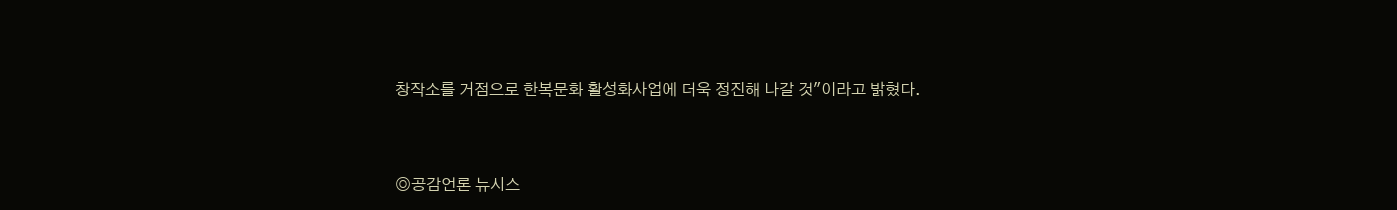창작소를 거점으로 한복문화 활성화사업에 더욱 정진해 나갈 것"이라고 밝혔다.


◎공감언론 뉴시스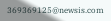369369125@newsis.com